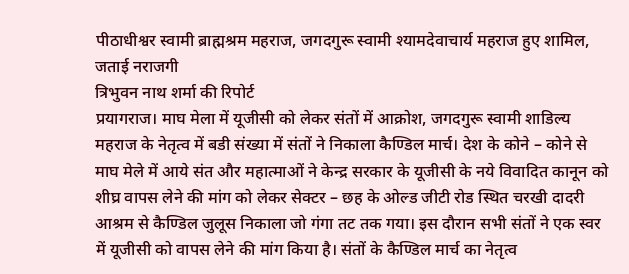पीठाधीश्वर स्वामी ब्राह्मश्रम महराज, जगदगुरू स्वामी श्यामदेवाचार्य महराज हुए शामिल, जताई नराजगी
त्रिभुवन नाथ शर्मा की रिपोर्ट
प्रयागराज। माघ मेला में यूजीसी को लेकर संतों में आक्रोश, जगदगुरू स्वामी शाडिल्य महराज के नेतृत्व में बडी संख्या में संतों ने निकाला कैण्डिल मार्च। देश के कोने – कोने से माघ मेले में आये संत और महात्माओं ने केन्द्र सरकार के यूजीसी के नये विवादित कानून को शीघ्र वापस लेने की मांग को लेकर सेक्टर – छह के ओल्ड जीटी रोड स्थित चरखी दादरी आश्रम से कैण्डिल जुलूस निकाला जो गंगा तट तक गया। इस दौरान सभी संतों ने एक स्वर में यूजीसी को वापस लेने की मांग किया है। संतों के कैण्डिल मार्च का नेतृत्व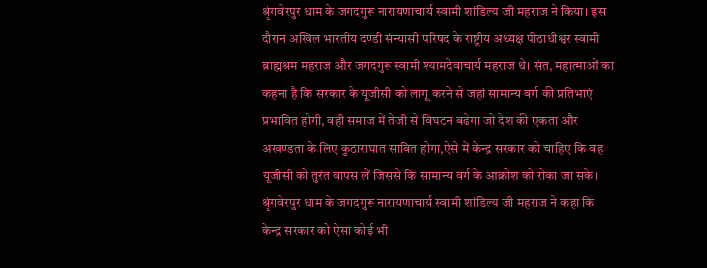श्रृंगवेरपुर धाम के जगदगुरू नारायणाचार्य स्वामी शांडिल्य जी महराज ने किया। इस दौरान अखिल भारतीय दण्डी संन्यासी परिषद के राष्ट्रीय अध्यक्ष पीठाधीश्वर स्वामी ब्राह्मश्रम महराज और जगदगुरू स्वामी श्यामदेवाचार्य महराज थे। संत, महात्माओं का कहना है कि सरकार के यूजीसी को लागू करने से जहां सामान्य वर्ग की प्रतिभाएं प्रभावित होगी, वही समाज में तेजी से विघटन बढेगा जो देश की एकता और अखण्डता के लिए कुठाराघात साबित होगा,ऐसे में केन्द्र सरकार को चाहिए कि वह यूजीसी को तुरंत वापस लें जिससे कि सामान्य वर्ग के आक्रोश को रोका जा सके।
श्रृंगवेरपुर धाम के जगदगुरू नारायणाचार्य स्वामी शांडिल्य जी महराज ने कहा कि केन्द्र सरकार को ऐसा कोई भी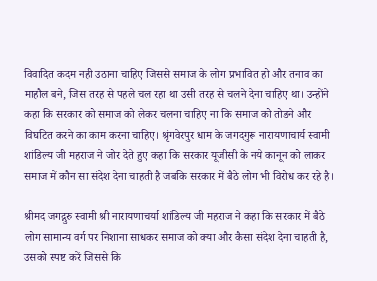विवादित कदम नही उठाना चाहिए जिससे समाज के लोग प्रभावित हो और तनाव का माहौल बने, जिस तरह से पहले चल रहा था उसी तरह से चलने देना चाहिए था। उन्होंने कहा कि सरकार को समाज को लेकर चलना चाहिए ना कि समाज को तोडने और विघटित करने का काम करना चाहिए। श्रृंगवेरपुर धाम के जगदगुरू नारायणाचार्य स्वामी शांडिल्य जी महराज ने जोर देते हुए कहा कि सरकार यूजीसी के नये कानून को लाकर समाज में कौन सा संदेश देना चाहती है जबकि सरकार में बैठे लोग भी विरोध कर रहे है।

श्रीमद जगद्गुरु स्वामी श्री नारायणाचर्या शांडिल्य जी महराज ने कहा कि सरकार में बैठे लोग सामान्य वर्ग पर निशाना साधकर समाज को क्या और कैसा संदेश देना चाहती है, उसको स्पष्ट करें जिससे कि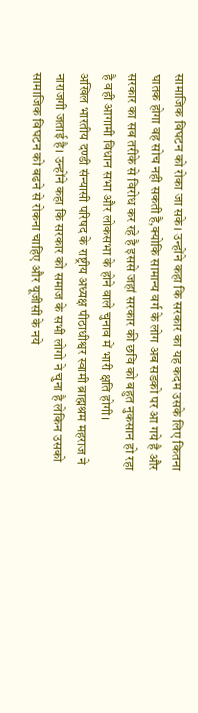सामाजिक विघटन को रोका जा सके। उन्होंने कहा कि सरकार का यह कदम उसके लिए कितना घातक होगा वह सोच नही सकती है,क्योकि सामान्य वर्ग के लोग अब सडको पर आ गये है और सरकार का सब तरीके से विरोध कर रहे है इससे जहां सरकार की छवि को बहुत नुकसान हो रहा है वही आगामी विधान सभा और लोकसभा के होने वाले चुनाव में भारी क्षति होगी।
अखिल भारतीय दण्डी संन्यासी परिषद के राष्ट्रीय अध्यक्ष पीठाधीश्वर स्वामी ब्राह्मश्रम महराज ने नाराजगी जताई है। उन्होंने कहा कि सरकार को समाज के सभी लोगो ने चुना है लेकिन उसको सामाजिक विघटन को बढने से रोकना चाहिए और यूजीसी के नये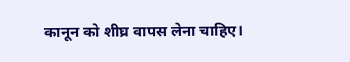कानून को शीघ्र वापस लेना चाहिए।